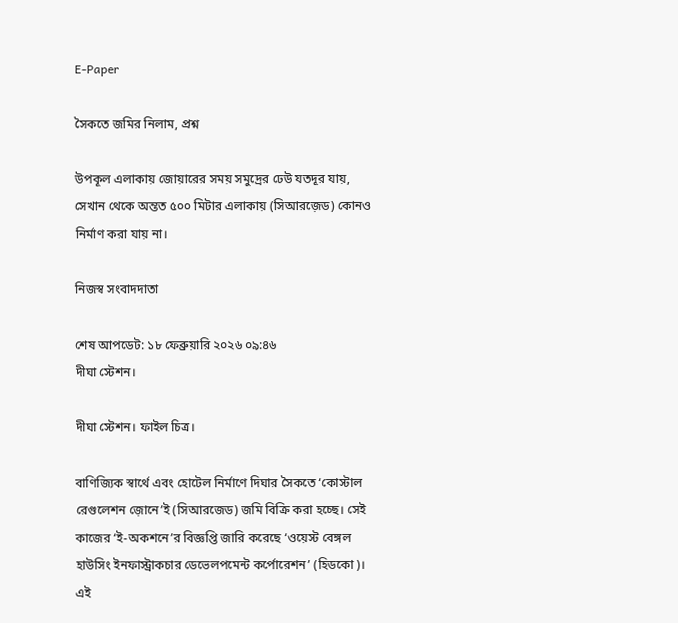E-Paper

সৈকতে জমির নিলাম, প্রশ্ন

উপকূল এলাকায় জোয়ারের সময় সমুদ্রের ঢেউ যতদূর যায়, সেখান থেকে অন্তত ৫০০ মিটার এলাকায় (সিআরজ়েড) কোনও নির্মাণ করা যায় না।

নিজস্ব সংবাদদাতা

শেষ আপডেট: ১৮ ফেব্রুয়ারি ২০২৬ ০৯:৪৬
দীঘা স্টেশন।

দীঘা স্টেশন। ফাইল চিত্র।

বাণিজ্যিক স্বার্থে এবং হোটেল নির্মাণে দিঘার সৈকতে ‘কোস্টাল রেগুলেশন জ়োনে’ই (সিআরজেড) জমি বিক্রি করা হচ্ছে। সেই কাজের ‘ই-অকশনে’র বিজ্ঞপ্তি জারি করেছে ‘ওয়েস্ট বেঙ্গল হাউসিং ইনফাস্ট্রাকচার ডেভেলপমেন্ট কর্পোরেশন’ (হিডকো)। এই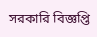সরকারি বিজ্ঞপ্তি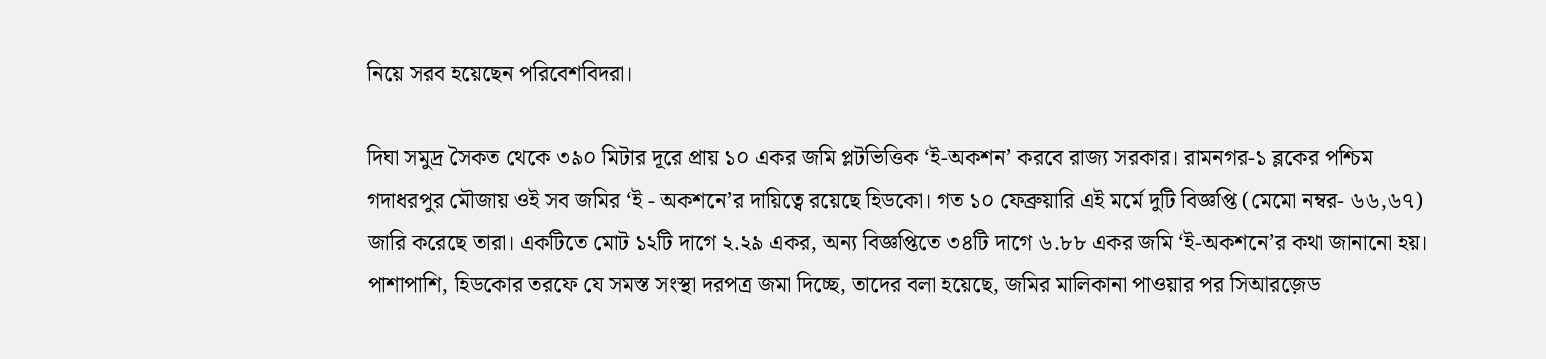নিয়ে সরব হয়েছেন পরিবেশবিদরা।

দিঘা সমুদ্র সৈকত থেকে ৩৯০ মিটার দূরে প্রায় ১০ একর জমি প্লটভিত্তিক ‘ই-অকশন’ করবে রাজ্য সরকার। রামনগর-১ ব্লকের পশ্চিম গদাধরপুর মৌজায় ওই সব জমির ‘ই - অকশনে’র দায়িত্বে রয়েছে হিডকো। গত ১০ ফেব্রুয়ারি এই মর্মে দুটি বিজ্ঞপ্তি (মেমো নম্বর- ৬৬,৬৭) জারি করেছে তারা। একটিতে মোট ১২টি দাগে ২.২৯ একর, অন্য বিজ্ঞপ্তিতে ৩৪টি দাগে ৬.৮৮ একর জমি ‘ই-অকশনে’র কথা জানানো হয়। পাশাপাশি, হিডকোর তরফে যে সমস্ত সংস্থা দরপত্র জমা দিচ্ছে, তাদের বলা হয়েছে, জমির মালিকানা পাওয়ার পর সিআরজ়েড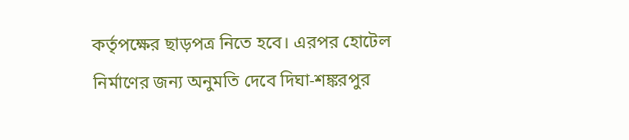কর্তৃপক্ষের ছাড়পত্র নিতে হবে। এরপর হোটেল নির্মাণের জন্য অনুমতি দেবে দিঘা-শঙ্করপুর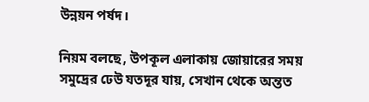উন্নয়ন পর্ষদ।

নিয়ম বলছে, উপকূল এলাকায় জোয়ারের সময় সমুদ্রের ঢেউ যতদূর যায়, সেখান থেকে অন্তত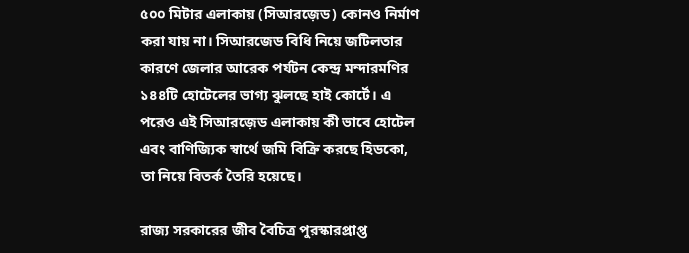৫০০ মিটার এলাকায় (সিআরজ়েড) কোনও নির্মাণ করা যায় না। সিআরজেড বিধি নিয়ে জটিলতার কারণে জেলার আরেক পর্যটন কেন্দ্র মন্দারমণির ১৪৪টি হোটেলের ভাগ্য ঝুলছে হাই কোর্টে। এ পরেও এই সিআরজ়েড এলাকায় কী ভাবে হোটেল এবং বাণিজ্যিক স্বার্থে জমি বিক্রি করছে হিডকো, তা নিয়ে বিতর্ক তৈরি হয়েছে।

রাজ্য সরকারের জীব বৈচিত্র পুরস্কারপ্রাপ্ত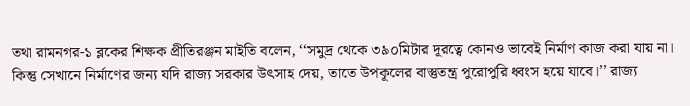তথা রামনগর-১ ব্লকের শিক্ষক প্রীতিরঞ্জন মাইতি বলেন, ‘‘সমুদ্র থেকে ৩৯০মিটার দূরত্বে কোনও ভাবেই নির্মাণ কাজ করা যায় না। কিন্তু সেখানে নির্মাণের জন্য যদি রাজ্য সরকার উৎসাহ দেয়, তাতে উপকূলের বাস্তুতন্ত্র পুরোপুরি ধ্বংস হয়ে যাবে।’’ রাজ্য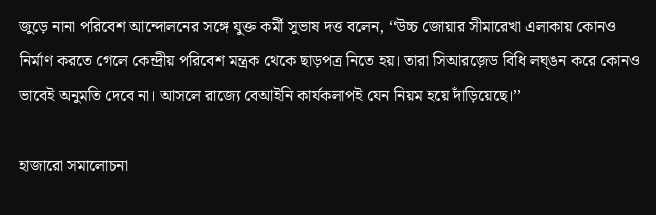জুড়ে নানা পরিবেশ আন্দোলনের সঙ্গে যুক্ত কর্মী সুভাষ দত্ত বলেন, ‘‘উচ্চ জোয়ার সীমারেখা এলাকায় কোনও নির্মাণ করতে গেলে কেন্দ্রীয় পরিবেশ মন্ত্রক থেকে ছাড়পত্র নিতে হয়। তারা সিআরজ়েড বিধি লঘ্ঙন করে কোনও ভাবেই অনুমতি দেবে না। আসলে রাজ্যে বেআইনি কার্যকলাপই যেন নিয়ম হয়ে দাঁড়িয়েছে।’’

হাজারো সমালোচনা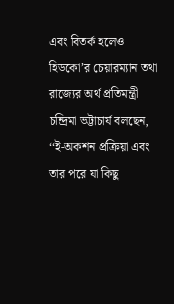এবং বিতর্ক হলেও হিডকো’র চেয়ারম্যান তথা রাজ্যের অর্থ প্রতিমন্ত্রী চন্দ্রিমা ভট্টাচার্য বলছেন, ‘‘ই-অকশন প্রক্রিয়া এবং তার পরে যা কিছু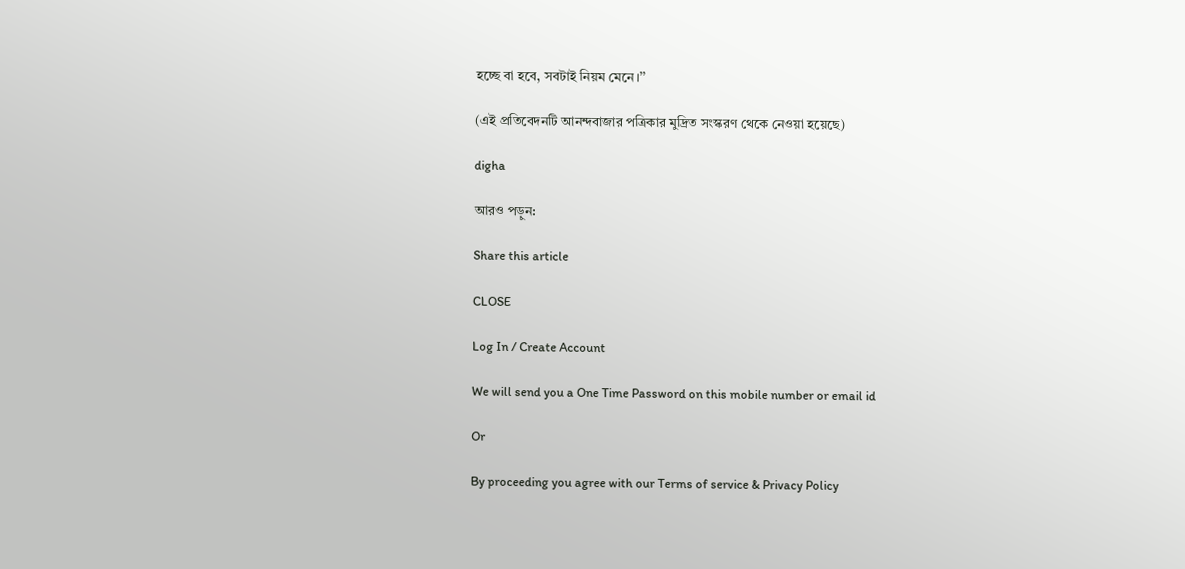হচ্ছে বা হবে, সবটাই নিয়ম মেনে।’’

(এই প্রতিবেদনটি আনন্দবাজার পত্রিকার মুদ্রিত সংস্করণ থেকে নেওয়া হয়েছে)

digha

আরও পড়ুন:

Share this article

CLOSE

Log In / Create Account

We will send you a One Time Password on this mobile number or email id

Or

By proceeding you agree with our Terms of service & Privacy Policy